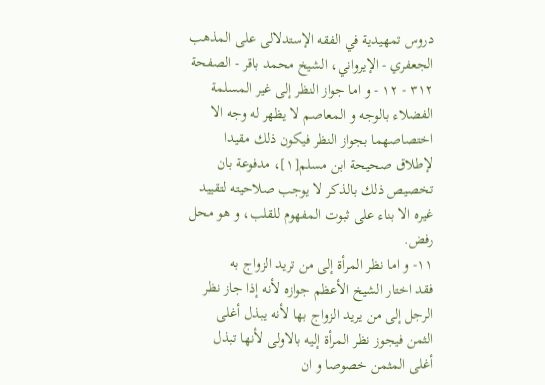دروس تمهيدية في الفقه الإستدلالى على المذهب الجعفري - الإيرواني، الشيخ محمد باقر - الصفحة ٣١٢ - ١٢ - و اما جواز النظر إلى غير المسلمة
الفضلاء بالوجه و المعاصم لا يظهر له وجه الا اختصاصهما بجواز النظر فيكون ذلك مقيدا لإطلاق صحيحة ابن مسلم[١]، مدفوعة بان تخصيص ذلك بالذكر لا يوجب صلاحيته لتقييد غيره الا بناء على ثبوت المفهوم للقلب، و هو محل رفض.
١١- و اما نظر المرأة إلى من تريد الزواج به
فقد اختار الشيخ الأعظم جوازه لأنه إذا جاز نظر الرجل إلى من يريد الزواج بها لأنه يبذل أغلى الثمن فيجوز نظر المرأة إليه بالاولى لأنها تبذل أغلى المثمن خصوصا و ان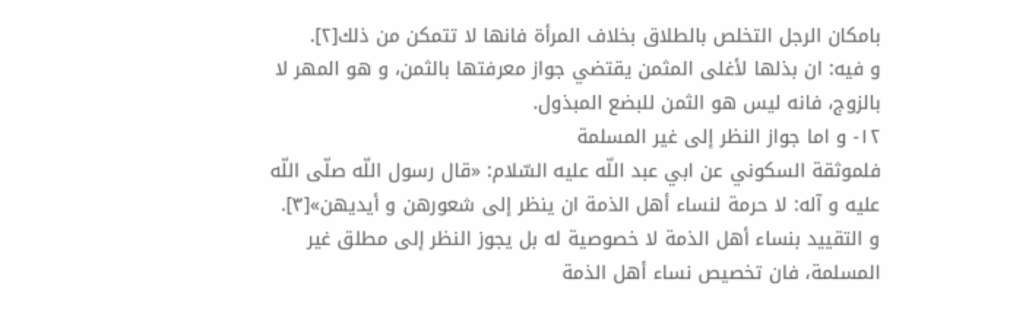بامكان الرجل التخلص بالطلاق بخلاف المرأة فانها لا تتمكن من ذلك[٢].
و فيه: ان بذلها لأغلى المثمن يقتضي جواز معرفتها بالثمن، و هو المهر لا بالزوج، فانه ليس هو الثمن للبضع المبذول.
١٢- و اما جواز النظر إلى غير المسلمة
فلموثقة السكوني عن ابي عبد اللّه عليه السّلام: «قال رسول اللّه صلّى اللّه عليه و آله: لا حرمة لنساء أهل الذمة ان ينظر إلى شعورهن و أيديهن»[٣].
و التقييد بنساء أهل الذمة لا خصوصية له بل يجوز النظر إلى مطلق غير المسلمة، فان تخصيص نساء أهل الذمة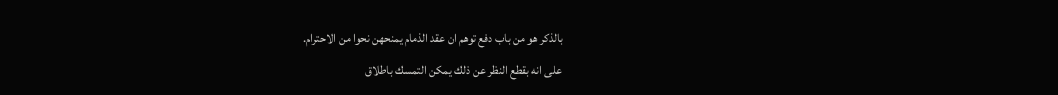بالذكر هو من باب دفع توهم ان عقد الذمام يمنحهن نحوا من الاحترام.
على انه بقطع النظر عن ذلك يمكن التمسك باطلاق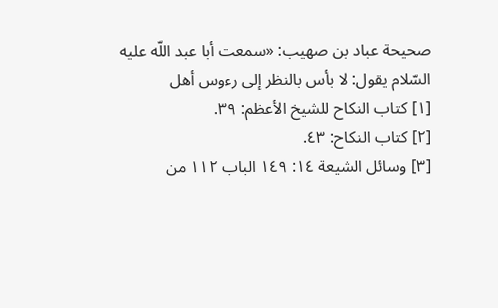صحيحة عباد بن صهيب: «سمعت أبا عبد اللّه عليه السّلام يقول: لا بأس بالنظر إلى رءوس أهل
[١] كتاب النكاح للشيخ الأعظم: ٣٩.
[٢] كتاب النكاح: ٤٣.
[٣] وسائل الشيعة ١٤: ١٤٩ الباب ١١٢ من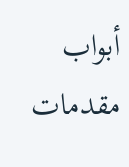أبواب مقدمات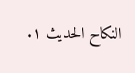النكاح الحديث ١.